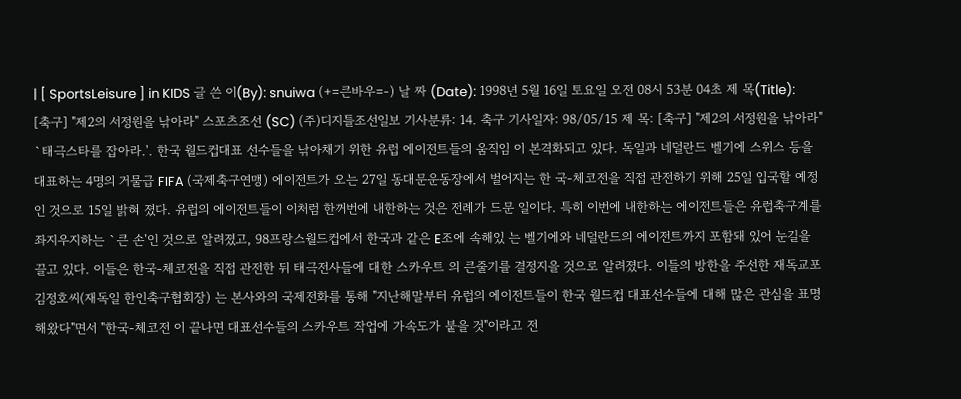| [ SportsLeisure ] in KIDS 글 쓴 이(By): snuiwa (+=큰바우=-) 날 짜 (Date): 1998년 5월 16일 토요일 오전 08시 53분 04초 제 목(Title): [축구] "제2의 서정원을 낚아라" 스포츠조선 (SC) (주)디지틀조선일보 기사분류: 14. 축구 기사일자: 98/05/15 제 목: [축구] "제2의 서정원을 낚아라" `태극스타를 잡아라.'. 한국 월드컵대표 선수들을 낚아채기 위한 유럽 에이전트들의 움직임 이 본격화되고 있다. 독일과 네덜란드 벨기에 스위스 등을 대표하는 4명의 거물급 FIFA (국제축구연맹) 에이전트가 오는 27일 동대문운동장에서 벌어지는 한 국-체코전을 직접 관전하기 위해 25일 입국할 예정인 것으로 15일 밝혀 졌다. 유럽의 에이전트들이 이처럼 한꺼번에 내한하는 것은 전례가 드문 일이다. 특히 이번에 내한하는 에이전트들은 유럽축구계를 좌지우지하는 `큰 손'인 것으로 알려졌고, 98프랑스월드컵에서 한국과 같은 E조에 속해있 는 벨기에와 네덜란드의 에이전트까지 포함돼 있어 눈길을 끌고 있다. 이들은 한국-체코전을 직접 관전한 뒤 태극전사들에 대한 스카우트 의 큰줄기를 결정지을 것으로 알려졌다. 이들의 방한을 주선한 재독교포 김정호씨(재독일 한인축구협회장) 는 본사와의 국제전화를 통해 "지난해말부터 유럽의 에이전트들이 한국 월드컵 대표선수들에 대해 많은 관심을 표명해왔다"면서 "한국-체코전 이 끝나면 대표선수들의 스카우트 작업에 가속도가 붙을 것"이라고 전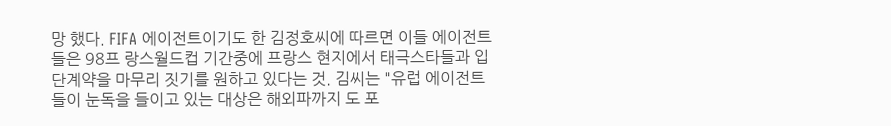망 했다. FIFA 에이전트이기도 한 김정호씨에 따르면 이들 에이전트들은 98프 랑스월드컵 기간중에 프랑스 현지에서 태극스타들과 입단계약을 마무리 짓기를 원하고 있다는 것. 김씨는 "유럽 에이전트들이 눈독을 들이고 있는 대상은 해외파까지 도 포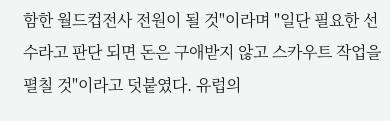함한 월드컵전사 전원이 될 것"이라며 "일단 필요한 선수라고 판단 되면 돈은 구애받지 않고 스카우트 작업을 펼칠 것"이라고 덧붙였다. 유럽의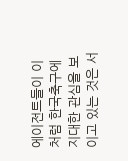에이전트들이 이처럼 한국축구에 지대한 관심을 보이고 있는 것은 서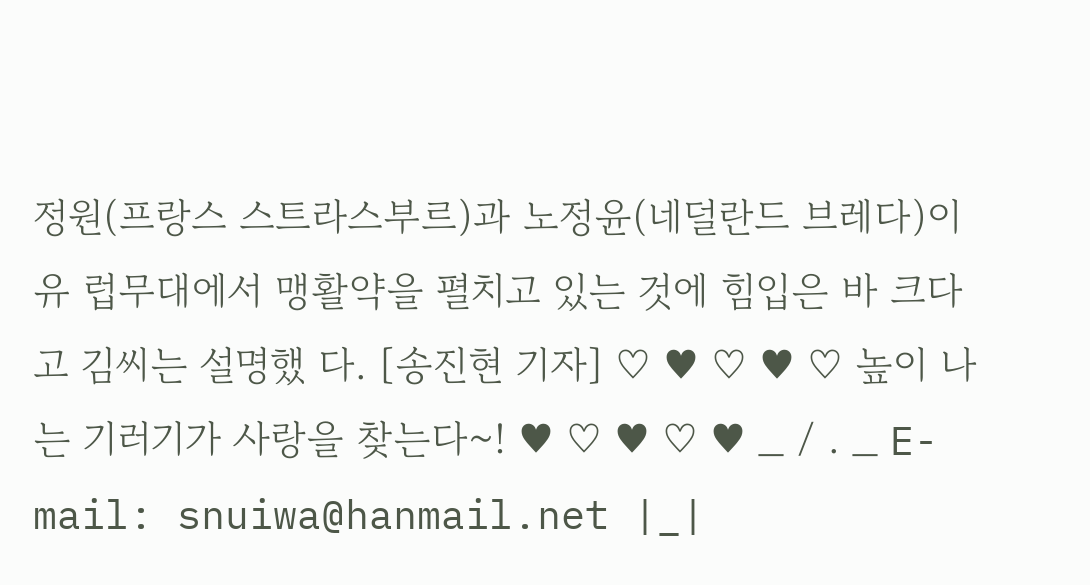정원(프랑스 스트라스부르)과 노정윤(네덜란드 브레다)이 유 럽무대에서 맹활약을 펼치고 있는 것에 힘입은 바 크다고 김씨는 설명했 다. [송진현 기자] ♡ ♥ ♡ ♥ ♡ 높이 나는 기러기가 사랑을 찾는다~! ♥ ♡ ♥ ♡ ♥ _ / . _ E-mail: snuiwa@hanmail.net |_|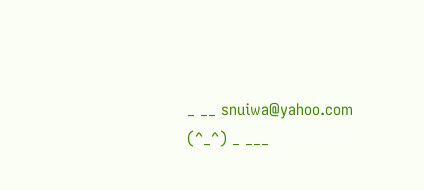_ __ snuiwa@yahoo.com (^_^) _ ___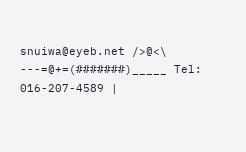snuiwa@eyeb.net />@<\ ---=@+=(#######)_____ Tel: 016-207-4589 |